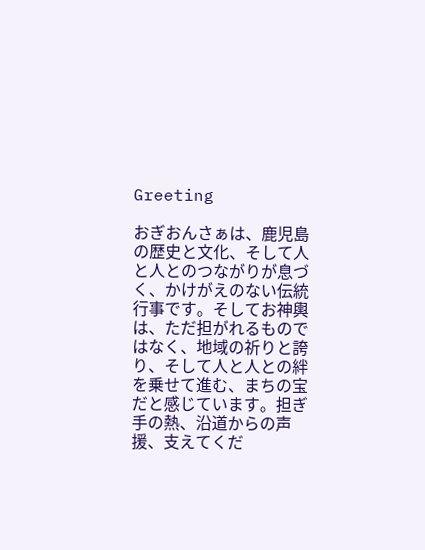Greeting

おぎおんさぁは、鹿児島の歴史と文化、そして人と人とのつながりが息づく、かけがえのない伝統行事です。そしてお神輿は、ただ担がれるものではなく、地域の祈りと誇り、そして人と人との絆を乗せて進む、まちの宝だと感じています。担ぎ手の熱、沿道からの声援、支えてくだ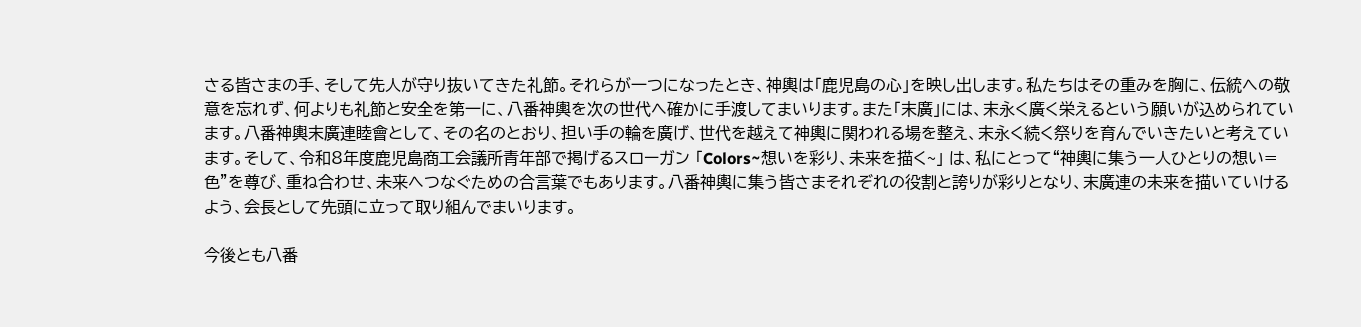さる皆さまの手、そして先人が守り抜いてきた礼節。それらが一つになったとき、神輿は「鹿児島の心」を映し出します。私たちはその重みを胸に、伝統への敬意を忘れず、何よりも礼節と安全を第一に、八番神輿を次の世代へ確かに手渡してまいります。また「末廣」には、末永く廣く栄えるという願いが込められています。八番神輿末廣連睦會として、その名のとおり、担い手の輪を廣げ、世代を越えて神輿に関われる場を整え、末永く続く祭りを育んでいきたいと考えています。そして、令和8年度鹿児島商工会議所青年部で掲げるスローガン 「Colors~想いを彩り、未来を描く~」 は、私にとって“神輿に集う一人ひとりの想い=色”を尊び、重ね合わせ、未来へつなぐための合言葉でもあります。八番神輿に集う皆さまそれぞれの役割と誇りが彩りとなり、末廣連の未来を描いていけるよう、会長として先頭に立って取り組んでまいります。

今後とも八番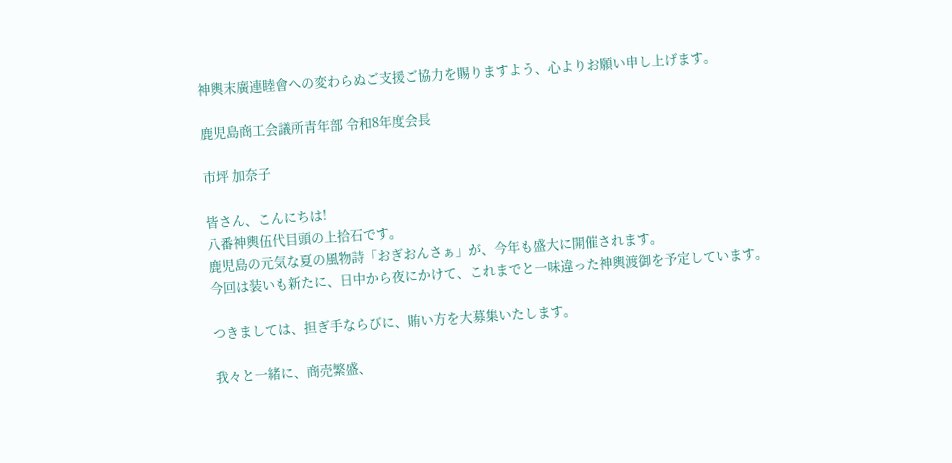神輿末廣連睦會への変わらぬご支援ご協力を賜りますよう、心よりお願い申し上げます。

鹿児島商工会議所青年部 令和8年度会長

市坪 加奈子

皆さん、こんにちは!
八番神輿伍代目頭の上拾石です。
鹿児島の元気な夏の風物詩「おぎおんさぁ」が、今年も盛大に開催されます。
今回は装いも新たに、日中から夜にかけて、これまでと一味違った神輿渡御を予定しています。

つきましては、担ぎ手ならびに、賄い方を大募集いたします。

我々と一緒に、商売繁盛、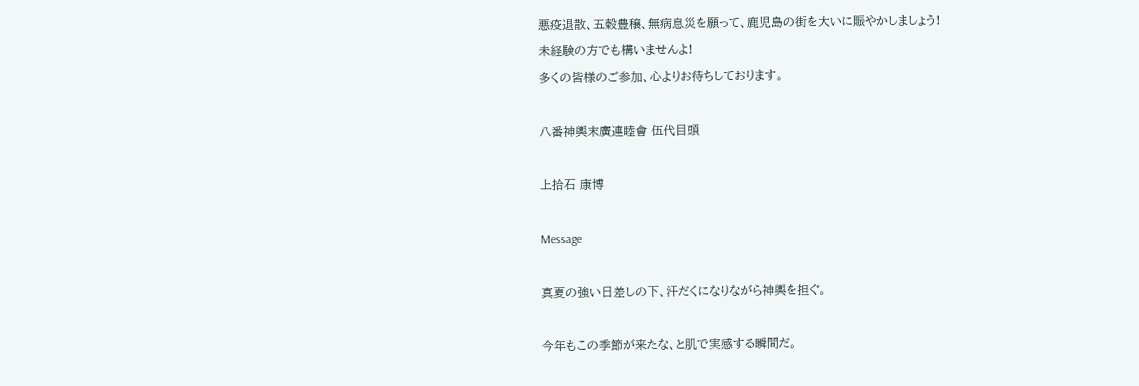悪疫退散、五穀豊穣、無病息災を願って、鹿児島の街を大いに賑やかしましょう!
未経験の方でも構いませんよ!
多くの皆様のご参加、心よりお待ちしております。

八番神輿末廣連睦會 伍代目頭

上拾石 康博

Message

真夏の強い日差しの下、汗だくになりながら神輿を担ぐ。

今年もこの季節が来たな、と肌で実感する瞬間だ。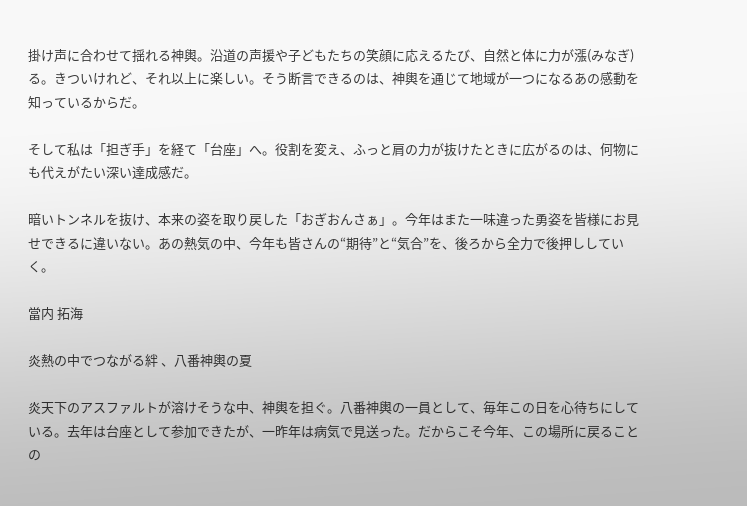掛け声に合わせて揺れる神輿。沿道の声援や子どもたちの笑顔に応えるたび、自然と体に力が漲(みなぎ)る。きついけれど、それ以上に楽しい。そう断言できるのは、神輿を通じて地域が一つになるあの感動を知っているからだ。

そして私は「担ぎ手」を経て「台座」へ。役割を変え、ふっと肩の力が抜けたときに広がるのは、何物にも代えがたい深い達成感だ。

暗いトンネルを抜け、本来の姿を取り戻した「おぎおんさぁ」。今年はまた一味違った勇姿を皆様にお見せできるに違いない。あの熱気の中、今年も皆さんの“期待”と“気合”を、後ろから全力で後押ししていく。

當内 拓海

炎熱の中でつながる絆 、八番神輿の夏

炎天下のアスファルトが溶けそうな中、神輿を担ぐ。八番神輿の一員として、毎年この日を心待ちにしている。去年は台座として参加できたが、一昨年は病気で見送った。だからこそ今年、この場所に戻ることの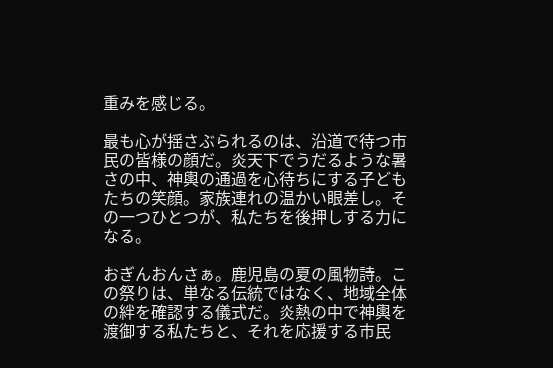重みを感じる。

最も心が揺さぶられるのは、沿道で待つ市民の皆様の顔だ。炎天下でうだるような暑さの中、神輿の通過を心待ちにする子どもたちの笑顔。家族連れの温かい眼差し。その一つひとつが、私たちを後押しする力になる。

おぎんおんさぁ。鹿児島の夏の風物詩。この祭りは、単なる伝統ではなく、地域全体の絆を確認する儀式だ。炎熱の中で神輿を渡御する私たちと、それを応援する市民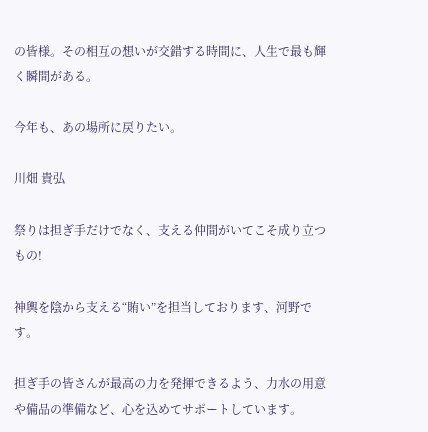の皆様。その相互の想いが交錯する時間に、人生で最も輝く瞬間がある。

今年も、あの場所に戻りたい。

川畑 貴弘

祭りは担ぎ手だけでなく、支える仲間がいてこそ成り立つもの!

神輿を陰から支える“賄い”を担当しております、河野です。

担ぎ手の皆さんが最高の力を発揮できるよう、力水の用意や備品の準備など、心を込めてサポートしています。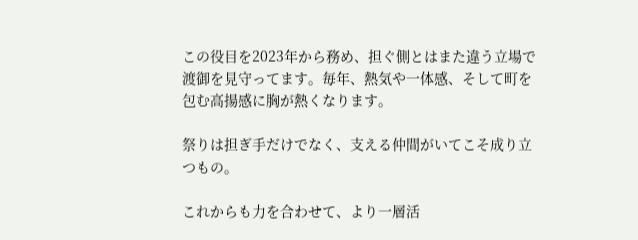この役目を2023年から務め、担ぐ側とはまた違う立場で渡御を見守ってます。毎年、熱気や一体感、そして町を包む高揚感に胸が熱くなります。

祭りは担ぎ手だけでなく、支える仲間がいてこそ成り立つもの。

これからも力を合わせて、より一層活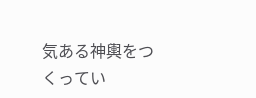気ある神輿をつくってい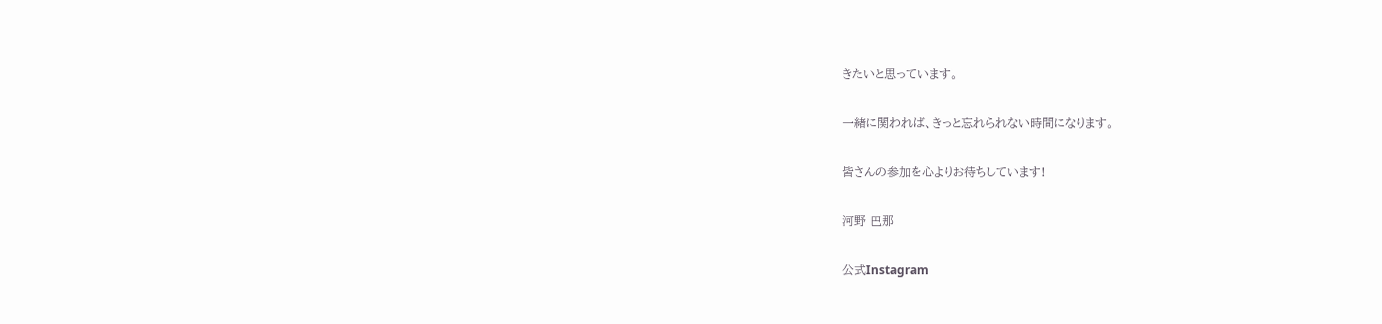きたいと思っています。

一緒に関われば、きっと忘れられない時間になります。

皆さんの参加を心よりお待ちしています!

河野 巴那

公式Instagram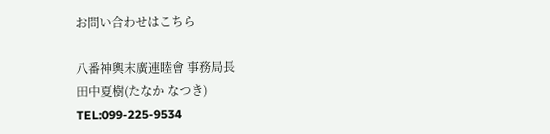お問い合わせはこちら

八番神輿末廣連睦會 事務局長
田中夏樹(たなか なつき)
TEL:099-225-9534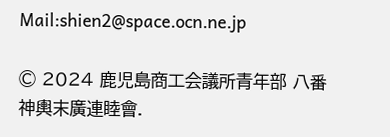Mail:shien2@space.ocn.ne.jp

© 2024 鹿児島商工会議所青年部 八番神輿末廣連睦會.